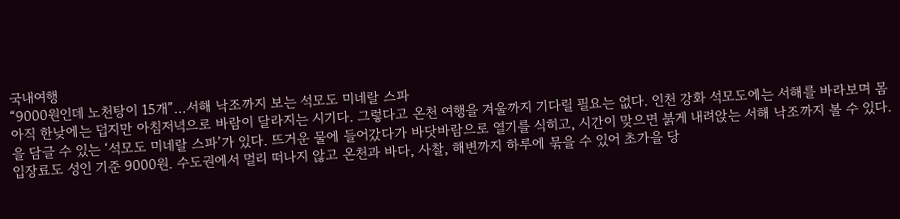국내여행
“9000원인데 노천탕이 15개”…서해 낙조까지 보는 석모도 미네랄 스파
아직 한낮에는 덥지만 아침저녁으로 바람이 달라지는 시기다. 그렇다고 온천 여행을 겨울까지 기다릴 필요는 없다. 인천 강화 석모도에는 서해를 바라보며 몸을 담글 수 있는 ‘석모도 미네랄 스파’가 있다. 뜨거운 물에 들어갔다가 바닷바람으로 열기를 식히고, 시간이 맞으면 붉게 내려앉는 서해 낙조까지 볼 수 있다. 입장료도 성인 기준 9000원. 수도권에서 멀리 떠나지 않고 온천과 바다, 사찰, 해변까지 하루에 묶을 수 있어 초가을 당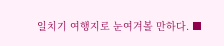일치기 여행지로 눈여겨볼 만하다. ■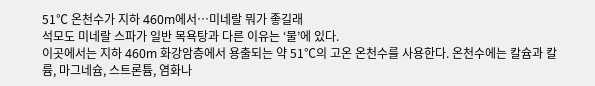51℃ 온천수가 지하 460m에서…미네랄 뭐가 좋길래
석모도 미네랄 스파가 일반 목욕탕과 다른 이유는 ‘물’에 있다.
이곳에서는 지하 460m 화강암층에서 용출되는 약 51℃의 고온 온천수를 사용한다. 온천수에는 칼슘과 칼륨, 마그네슘, 스트론튬, 염화나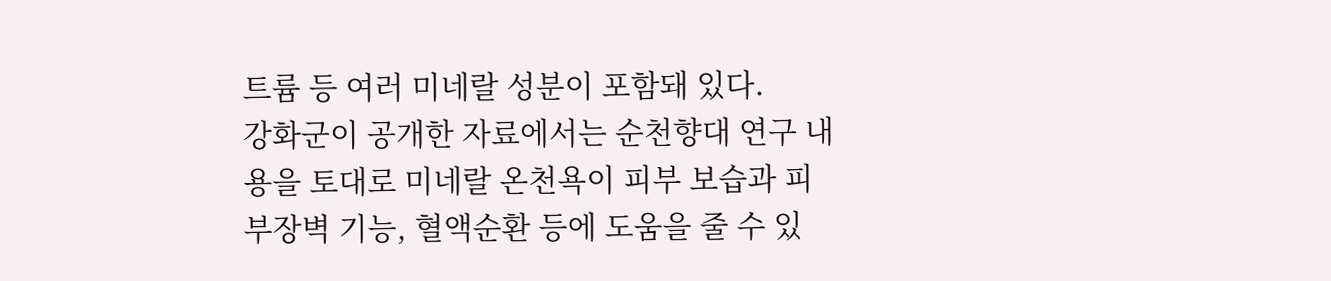트륨 등 여러 미네랄 성분이 포함돼 있다.
강화군이 공개한 자료에서는 순천향대 연구 내용을 토대로 미네랄 온천욕이 피부 보습과 피부장벽 기능, 혈액순환 등에 도움을 줄 수 있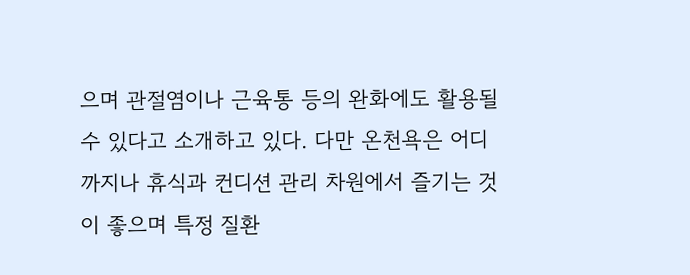으며 관절염이나 근육통 등의 완화에도 활용될 수 있다고 소개하고 있다. 다만 온천욕은 어디까지나 휴식과 컨디션 관리 차원에서 즐기는 것이 좋으며 특정 질환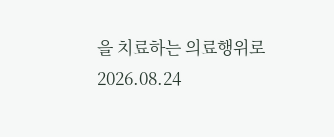을 치료하는 의료행위로
2026.08.24